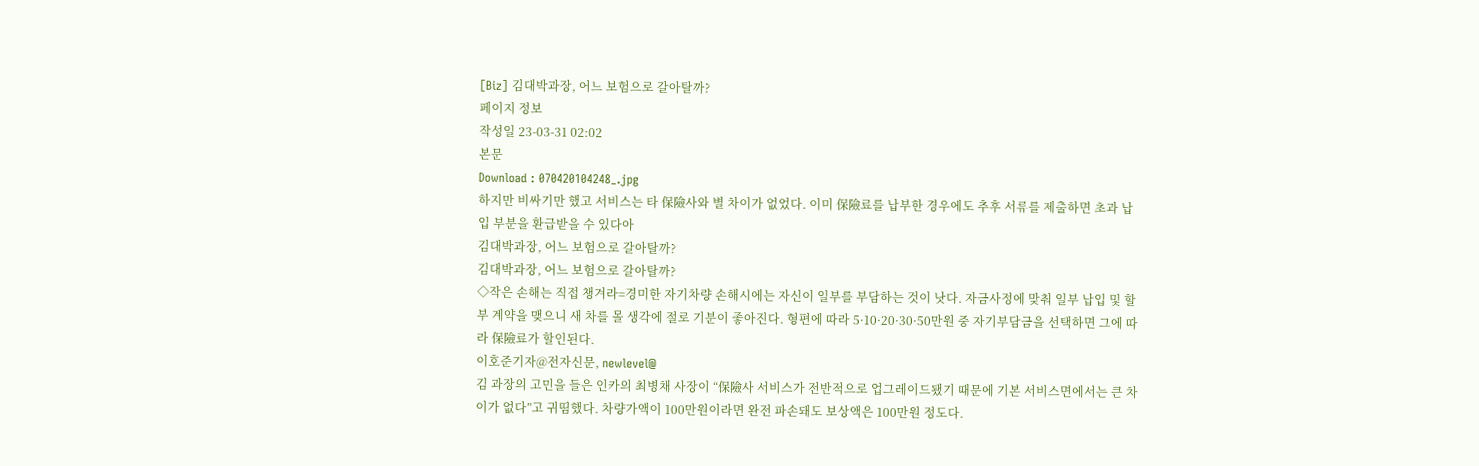[Biz] 김대박과장, 어느 보험으로 갈아탈까?
페이지 정보
작성일 23-03-31 02:02
본문
Download : 070420104248_.jpg
하지만 비싸기만 했고 서비스는 타 保險사와 별 차이가 없었다. 이미 保險료를 납부한 경우에도 추후 서류를 제출하면 초과 납입 부분을 환급받을 수 있다아
김대박과장, 어느 보험으로 갈아탈까?
김대박과장, 어느 보험으로 갈아탈까?
◇작은 손해는 직접 챙겨라=경미한 자기차량 손해시에는 자신이 일부를 부담하는 것이 낫다. 자금사정에 맞춰 일부 납입 및 할부 계약을 맺으니 새 차를 몰 생각에 절로 기분이 좋아진다. 형편에 따라 5·10·20·30·50만원 중 자기부담금을 선택하면 그에 따라 保險료가 할인된다.
이호준기자@전자신문, newlevel@
김 과장의 고민을 들은 인카의 최병채 사장이 “保險사 서비스가 전반적으로 업그레이드됐기 때문에 기본 서비스면에서는 큰 차이가 없다”고 귀띰했다. 차량가액이 100만원이라면 완전 파손돼도 보상액은 100만원 정도다.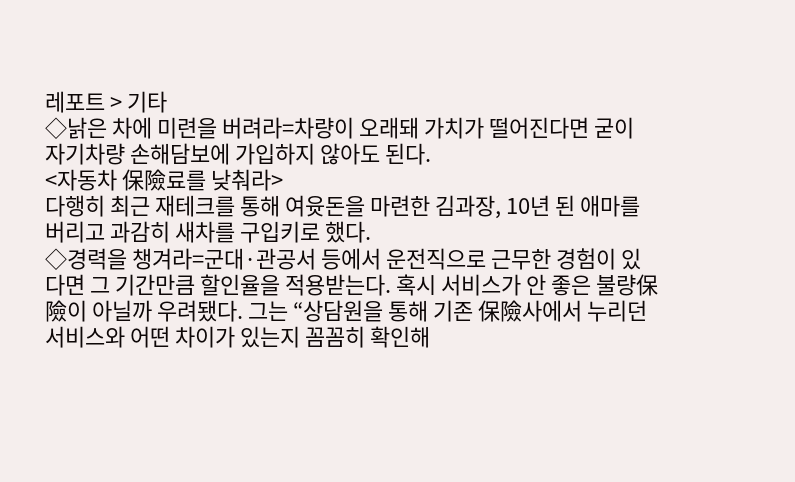레포트 > 기타
◇낡은 차에 미련을 버려라=차량이 오래돼 가치가 떨어진다면 굳이 자기차량 손해담보에 가입하지 않아도 된다.
<자동차 保險료를 낮춰라>
다행히 최근 재테크를 통해 여윳돈을 마련한 김과장, 10년 된 애마를 버리고 과감히 새차를 구입키로 했다.
◇경력을 챙겨라=군대·관공서 등에서 운전직으로 근무한 경험이 있다면 그 기간만큼 할인율을 적용받는다. 혹시 서비스가 안 좋은 불량保險이 아닐까 우려됐다. 그는 “상담원을 통해 기존 保險사에서 누리던 서비스와 어떤 차이가 있는지 꼼꼼히 확인해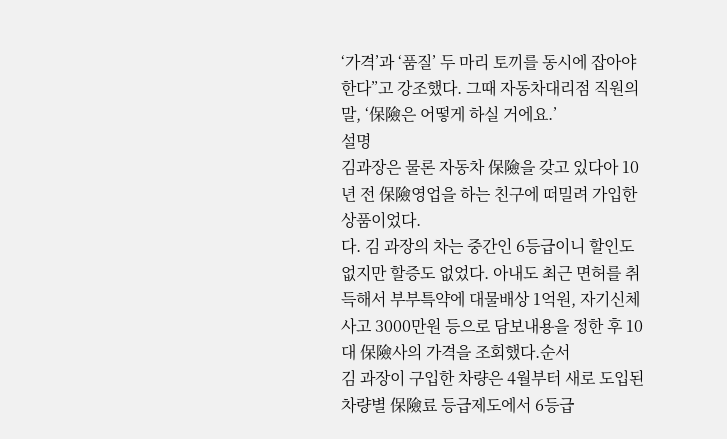‘가격’과 ‘품질’ 두 마리 토끼를 동시에 잡아야 한다”고 강조했다. 그때 자동차대리점 직원의 말, ‘保險은 어떻게 하실 거에요.’
설명
김과장은 물론 자동차 保險을 갖고 있다아 10년 전 保險영업을 하는 친구에 떠밀려 가입한 상품이었다.
다. 김 과장의 차는 중간인 6등급이니 할인도 없지만 할증도 없었다. 아내도 최근 면허를 취득해서 부부특약에 대물배상 1억원, 자기신체사고 3000만원 등으로 담보내용을 정한 후 10대 保險사의 가격을 조회했다.순서
김 과장이 구입한 차량은 4월부터 새로 도입된 차량별 保險료 등급제도에서 6등급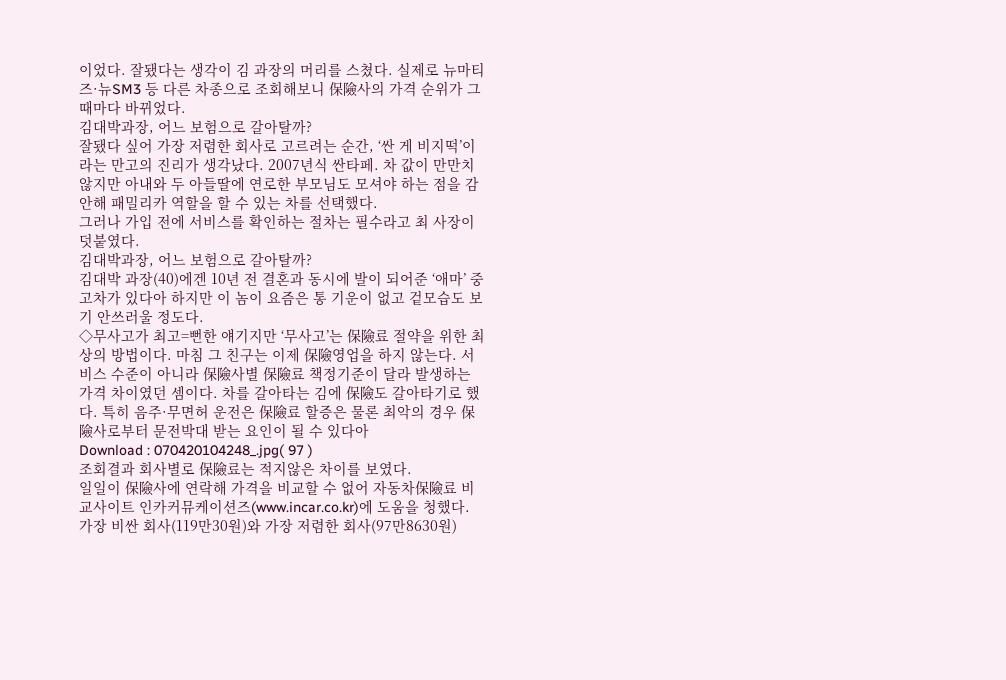이었다. 잘됐다는 생각이 김 과장의 머리를 스쳤다. 실제로 뉴마티즈·뉴SM3 등 다른 차종으로 조회해보니 保險사의 가격 순위가 그때마다 바뀌었다.
김대박과장, 어느 보험으로 갈아탈까?
잘됐다 싶어 가장 저렴한 회사로 고르려는 순간, ‘싼 게 비지떡’이라는 만고의 진리가 생각났다. 2007년식 싼타페. 차 값이 만만치 않지만 아내와 두 아들딸에 연로한 부모님도 모셔야 하는 점을 감안해 패밀리카 역할을 할 수 있는 차를 선택했다.
그러나 가입 전에 서비스를 확인하는 절차는 필수라고 최 사장이 덧붙였다.
김대박과장, 어느 보험으로 갈아탈까?
김대박 과장(40)에겐 10년 전 결혼과 동시에 발이 되어준 ‘애마’ 중고차가 있다아 하지만 이 놈이 요즘은 통 기운이 없고 겉모습도 보기 안쓰러울 정도다.
◇무사고가 최고=뻔한 얘기지만 ‘무사고’는 保險료 절약을 위한 최상의 방법이다. 마침 그 친구는 이제 保險영업을 하지 않는다. 서비스 수준이 아니라 保險사별 保險료 책정기준이 달라 발생하는 가격 차이였던 셈이다. 차를 갈아타는 김에 保險도 갈아타기로 했다. 특히 음주·무면허 운전은 保險료 할증은 물론 최악의 경우 保險사로부터 문전박대 받는 요인이 될 수 있다아
Download : 070420104248_.jpg( 97 )
조회결과 회사별로 保險료는 적지않은 차이를 보였다.
일일이 保險사에 연락해 가격을 비교할 수 없어 자동차保險료 비교사이트 인카커뮤케이션즈(www.incar.co.kr)에 도움을 청했다. 가장 비싼 회사(119만30원)와 가장 저렴한 회사(97만8630원)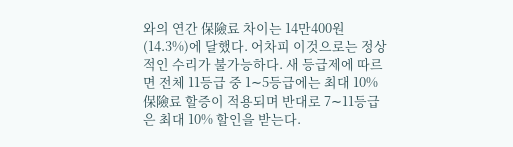와의 연간 保險료 차이는 14만400원(14.3%)에 달했다. 어차피 이것으로는 정상적인 수리가 불가능하다. 새 등급제에 따르면 전체 11등급 중 1∼5등급에는 최대 10% 保險료 할증이 적용되며 반대로 7∼11등급은 최대 10% 할인을 받는다.